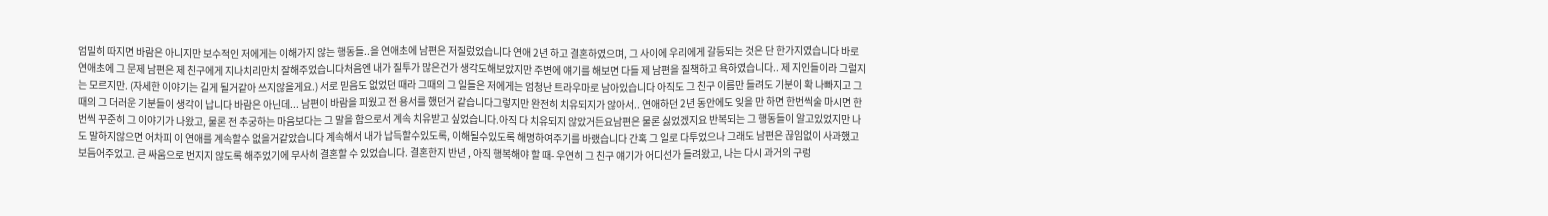엄밀히 따지면 바람은 아니지만 보수적인 저에게는 이해가지 않는 행동들..을 연애초에 남편은 저질렀었습니다 연애 2년 하고 결혼하였으며, 그 사이에 우리에게 갈등되는 것은 단 한가지였습니다 바로 연애초에 그 문제 남편은 제 친구에게 지나치리만치 잘해주었습니다처음엔 내가 질투가 많은건가 생각도해보았지만 주변에 얘기를 해보면 다들 제 남편을 질책하고 욕하였습니다.. 제 지인들이라 그럴지는 모르지만. (자세한 이야기는 길게 될거같아 쓰지않을게요.) 서로 믿음도 없었던 때라 그때의 그 일들은 저에게는 엄청난 트라우마로 남아있습니다 아직도 그 친구 이름만 들려도 기분이 확 나빠지고 그때의 그 더러운 기분들이 생각이 납니다 바람은 아닌데... 남편이 바람을 피웠고 전 용서를 했던거 같습니다그렇지만 완전히 치유되지가 않아서.. 연애하던 2년 동안에도 잊을 만 하면 한번씩술 마시면 한번씩 꾸준히 그 이야기가 나왔고, 물론 전 추궁하는 마음보다는 그 말을 함으로서 계속 치유받고 싶었습니다.아직 다 치유되지 않았거든요남편은 물론 싫었겠지요 반복되는 그 행동들이 알고있었지만 나도 말하지않으면 어차피 이 연애를 계속할수 없을거같았습니다 계속해서 내가 납득할수있도록, 이해될수있도록 해명하여주기를 바랬습니다 간혹 그 일로 다투었으나 그래도 남편은 끊임없이 사과했고 보듬어주었고. 큰 싸움으로 번지지 않도록 해주었기에 무사히 결혼할 수 있었습니다. 결혼한지 반년 , 아직 행복해야 할 때- 우연히 그 친구 얘기가 어디선가 들려왔고, 나는 다시 과거의 구렁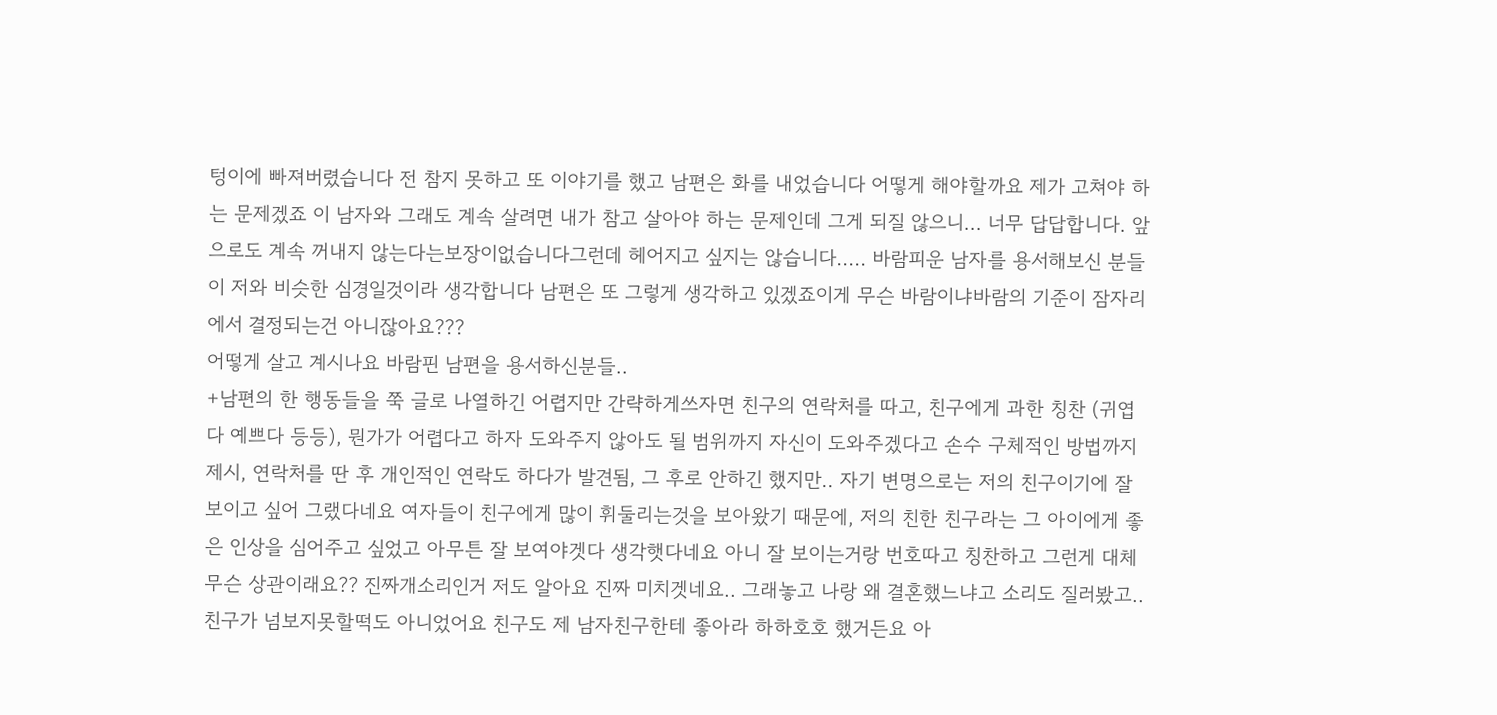텅이에 빠져버렸습니다 전 참지 못하고 또 이야기를 했고 남편은 화를 내었습니다 어떻게 해야할까요 제가 고쳐야 하는 문제겠죠 이 남자와 그래도 계속 살려면 내가 참고 살아야 하는 문제인데 그게 되질 않으니... 너무 답답합니다. 앞으로도 계속 꺼내지 않는다는보장이없습니다그런데 헤어지고 싶지는 않습니다..... 바람피운 남자를 용서해보신 분들이 저와 비슷한 심경일것이라 생각합니다 남편은 또 그렇게 생각하고 있겠죠이게 무슨 바람이냐바람의 기준이 잠자리에서 결정되는건 아니잖아요???
어떻게 살고 계시나요 바람핀 남편을 용서하신분들..
+남편의 한 행동들을 쭉 글로 나열하긴 어렵지만 간략하게쓰자면 친구의 연락처를 따고, 친구에게 과한 칭찬 (귀엽다 예쁘다 등등), 뭔가가 어렵다고 하자 도와주지 않아도 될 범위까지 자신이 도와주겠다고 손수 구체적인 방법까지 제시, 연락처를 딴 후 개인적인 연락도 하다가 발견됨, 그 후로 안하긴 했지만.. 자기 변명으로는 저의 친구이기에 잘 보이고 싶어 그랬다네요 여자들이 친구에게 많이 휘둘리는것을 보아왔기 때문에, 저의 친한 친구라는 그 아이에게 좋은 인상을 심어주고 싶었고 아무튼 잘 보여야겟다 생각햇다네요 아니 잘 보이는거랑 번호따고 칭찬하고 그런게 대체 무슨 상관이래요?? 진짜개소리인거 저도 알아요 진짜 미치겟네요.. 그래놓고 나랑 왜 결혼했느냐고 소리도 질러봤고..친구가 넘보지못할떡도 아니었어요 친구도 제 남자친구한테 좋아라 하하호호 했거든요 아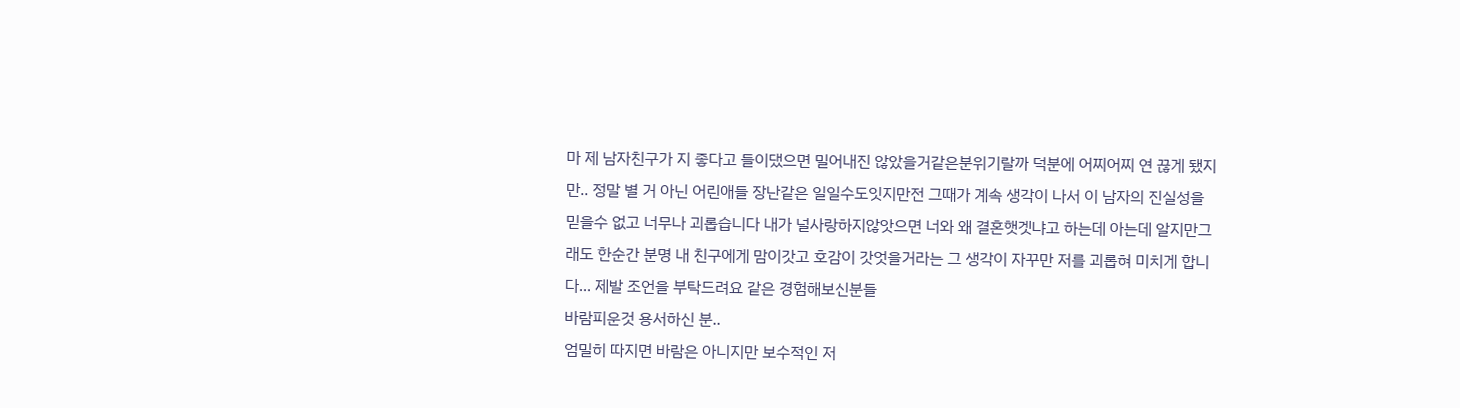마 제 남자친구가 지 좋다고 들이댔으면 밀어내진 않았을거같은분위기랄까 덕분에 어찌어찌 연 끊게 됐지만.. 정말 별 거 아닌 어린애들 장난같은 일일수도잇지만전 그때가 계속 생각이 나서 이 남자의 진실성을 믿을수 없고 너무나 괴롭습니다 내가 널사랑하지않앗으면 너와 왜 결혼햇겟냐고 하는데 아는데 알지만그래도 한순간 분명 내 친구에게 맘이갓고 호감이 갓엇을거라는 그 생각이 자꾸만 저를 괴롭혀 미치게 합니다... 제발 조언을 부탁드려요 같은 경험해보신분들
바람피운것 용서하신 분..
엄밀히 따지면 바람은 아니지만 보수적인 저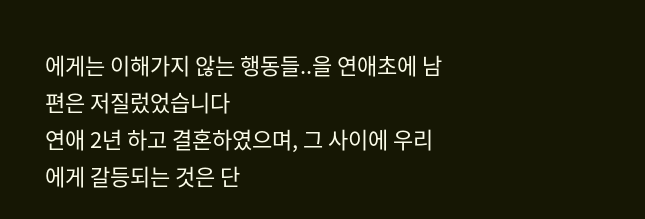에게는 이해가지 않는 행동들..을 연애초에 남편은 저질렀었습니다
연애 2년 하고 결혼하였으며, 그 사이에 우리에게 갈등되는 것은 단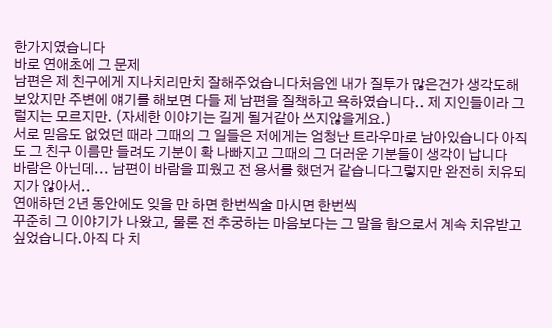한가지였습니다
바로 연애초에 그 문제
남편은 제 친구에게 지나치리만치 잘해주었습니다처음엔 내가 질투가 많은건가 생각도해보았지만 주변에 얘기를 해보면 다들 제 남편을 질책하고 욕하였습니다.. 제 지인들이라 그럴지는 모르지만. (자세한 이야기는 길게 될거같아 쓰지않을게요.)
서로 믿음도 없었던 때라 그때의 그 일들은 저에게는 엄청난 트라우마로 남아있습니다 아직도 그 친구 이름만 들려도 기분이 확 나빠지고 그때의 그 더러운 기분들이 생각이 납니다
바람은 아닌데... 남편이 바람을 피웠고 전 용서를 했던거 같습니다그렇지만 완전히 치유되지가 않아서..
연애하던 2년 동안에도 잊을 만 하면 한번씩술 마시면 한번씩
꾸준히 그 이야기가 나왔고, 물론 전 추궁하는 마음보다는 그 말을 함으로서 계속 치유받고 싶었습니다.아직 다 치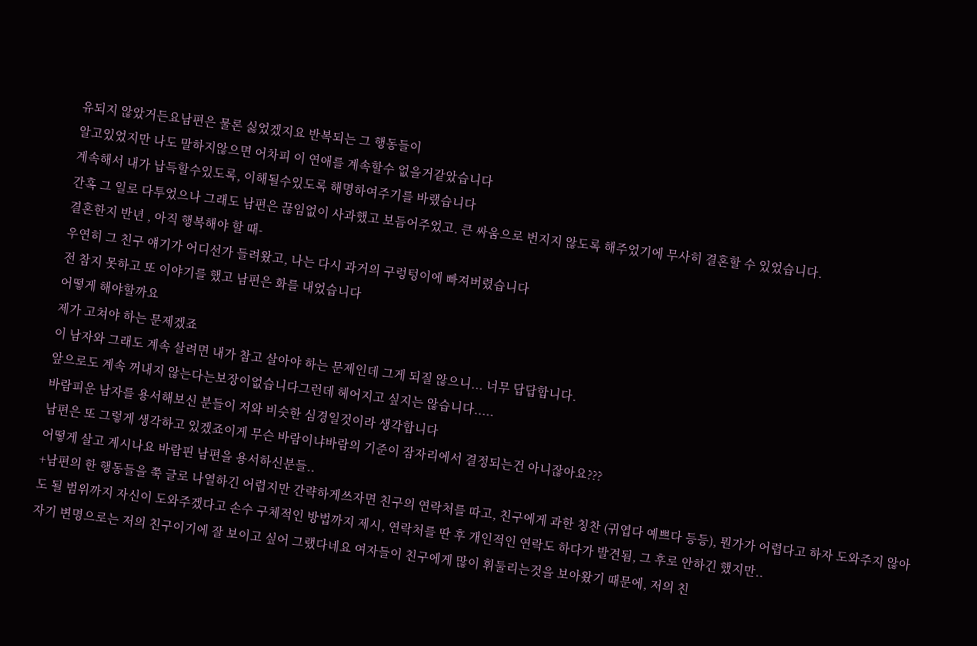유되지 않았거든요남편은 물론 싫었겠지요 반복되는 그 행동들이
알고있었지만 나도 말하지않으면 어차피 이 연애를 계속할수 없을거같았습니다
계속해서 내가 납득할수있도록, 이해될수있도록 해명하여주기를 바랬습니다
간혹 그 일로 다투었으나 그래도 남편은 끊임없이 사과했고 보듬어주었고. 큰 싸움으로 번지지 않도록 해주었기에 무사히 결혼할 수 있었습니다.
결혼한지 반년 , 아직 행복해야 할 때-
우연히 그 친구 얘기가 어디선가 들려왔고, 나는 다시 과거의 구렁텅이에 빠져버렸습니다
전 참지 못하고 또 이야기를 했고 남편은 화를 내었습니다
어떻게 해야할까요
제가 고쳐야 하는 문제겠죠
이 남자와 그래도 계속 살려면 내가 참고 살아야 하는 문제인데 그게 되질 않으니... 너무 답답합니다.
앞으로도 계속 꺼내지 않는다는보장이없습니다그런데 헤어지고 싶지는 않습니다.....
바람피운 남자를 용서해보신 분들이 저와 비슷한 심경일것이라 생각합니다
남편은 또 그렇게 생각하고 있겠죠이게 무슨 바람이냐바람의 기준이 잠자리에서 결정되는건 아니잖아요???
어떻게 살고 계시나요 바람핀 남편을 용서하신분들..
+남편의 한 행동들을 쭉 글로 나열하긴 어렵지만 간략하게쓰자면 친구의 연락처를 따고, 친구에게 과한 칭찬 (귀엽다 예쁘다 등등), 뭔가가 어렵다고 하자 도와주지 않아도 될 범위까지 자신이 도와주겠다고 손수 구체적인 방법까지 제시, 연락처를 딴 후 개인적인 연락도 하다가 발견됨, 그 후로 안하긴 했지만..
자기 변명으로는 저의 친구이기에 잘 보이고 싶어 그랬다네요 여자들이 친구에게 많이 휘둘리는것을 보아왔기 때문에, 저의 친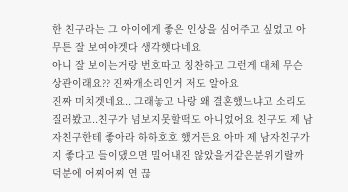한 친구라는 그 아이에게 좋은 인상을 심어주고 싶었고 아무튼 잘 보여야겟다 생각햇다네요
아니 잘 보이는거랑 번호따고 칭찬하고 그런게 대체 무슨 상관이래요?? 진짜개소리인거 저도 알아요
진짜 미치겟네요.. 그래놓고 나랑 왜 결혼했느냐고 소리도 질러봤고..친구가 넘보지못할떡도 아니었어요 친구도 제 남자친구한테 좋아라 하하호호 했거든요 아마 제 남자친구가 지 좋다고 들이댔으면 밀어내진 않았을거같은분위기랄까 덕분에 어찌어찌 연 끊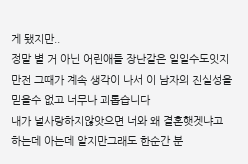게 됐지만..
정말 별 거 아닌 어린애들 장난같은 일일수도잇지만전 그때가 계속 생각이 나서 이 남자의 진실성을 믿을수 없고 너무나 괴롭습니다
내가 널사랑하지않앗으면 너와 왜 결혼햇겟냐고 하는데 아는데 알지만그래도 한순간 분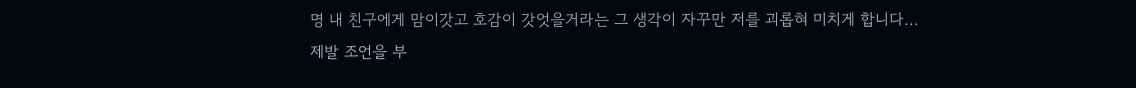명 내 친구에게 맘이갓고 호감이 갓엇을거라는 그 생각이 자꾸만 저를 괴롭혀 미치게 합니다...
제발 조언을 부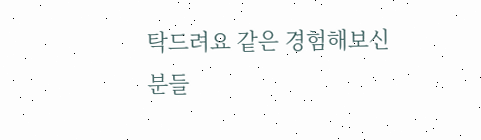탁드려요 같은 경험해보신분들